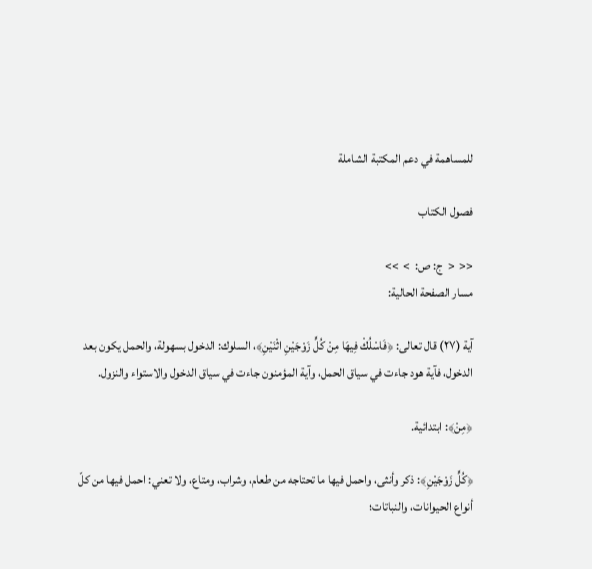للمساهمة في دعم المكتبة الشاملة

فصول الكتاب

<<  <  ج: ص:  >  >>
مسار الصفحة الحالية:

آية (٢٧) قال تعالى: ﴿فَاسْلُكْ فِيهَا مِنْ كُلٍّ زَوْجَيْنِ اثْنَيْنِ﴾، السلوك: الدخول بسهولة، والحمل يكون بعد الدخول، فآية هود جاءت في سياق الحمل، وآية المؤمنون جاءت في سياق الدخول والاستواء والنزول.

﴿مِنْ﴾: ابتدائية.

﴿كُلٍّ زَوْجَيْنِ﴾: ذكر وأنثى، واحمل فيها ما تحتاجه من طعام، وشراب، ومتاع، ولا تعني: احمل فيها من كلّ أنواع الحيوانات، والنباتات؛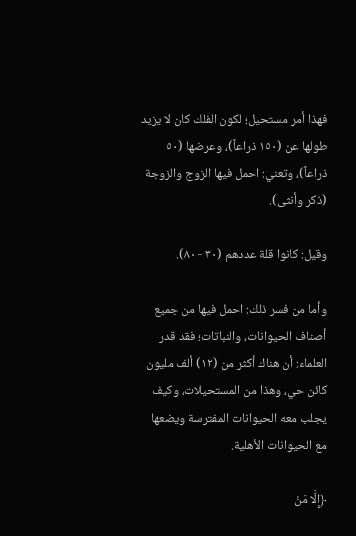فهذا أمر مستحيل؛ لكون الفلك كان لا يزيد طولها عن (١٥٠ ذراعاً)، وعرضها (٥٠ ذراعاً)، وتعني: احمل فيها الزوج والزوجة (ذكر وأنثى).

وقيل: كانوا قلة عددهم (٣٠ - ٨٠).

وأما من فسر ذلك: احمل فيها من جميع أصناف الحيوانات، والنباتات؛ فقد قدر العلماء: أن هناك أكثر من (١٢) ألف مليون كائن حي، وهذا من المستحيلات، وكيف يجلب معه الحيوانات المفترسة ويضعها مع الحيوانات الأهلية.

﴿إِلَّا مَنْ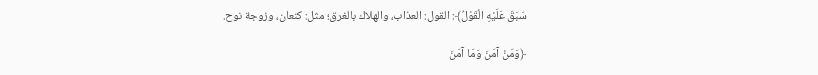سَبَقَ عَلَيْهِ الْقَوْلُ﴾: القول: العذاب، والهلاك بالغرق؛ مثل: كنعان، وزوجة نوح.

﴿وَمَنْ آمَنَ وَمَا آمَنَ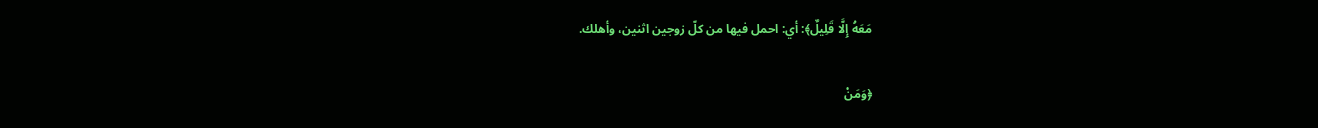مَعَهُ إِلَّا قَلِيلٌ﴾: أي: احمل فيها من كلّ زوجين اثنين، وأهلك.

﴿وَمَنْ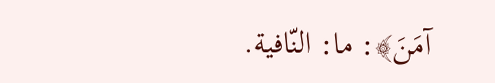آمَنَ﴾: ما: النّافية.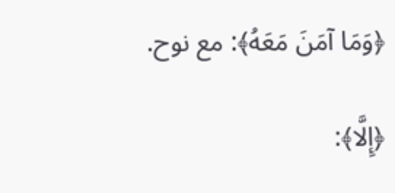﴿وَمَا آمَنَ مَعَهُ﴾: مع نوح.

﴿إِلَّا﴾: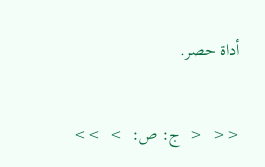أداة حصر.

<<  <  ج: ص:  >  >>